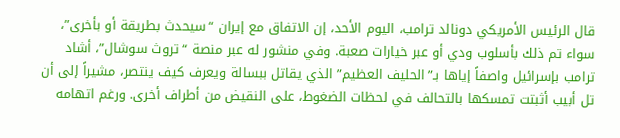قال الرئيس الأمريكي دونالد ترامب، اليوم الأحد، إن الاتفاق مع إيران “سيحدث بطريقة أو بأخرى”، سواء تم ذلك بأسلوب ودي أو عبر خيارات صعبة. وفي منشور له عبر منصة “تروث سوشال”، أشاد ترامب بإسرائيل واصفاً إياها بـ”الحليف العظيم” الذي يقاتل ببسالة ويعرف كيف ينتصر، مشيراً إلى أن تل أبيب أثبتت تمسكها بالتحالف في لحظات الضغوط، على النقيض من أطراف أخرى. ورغم اتهامه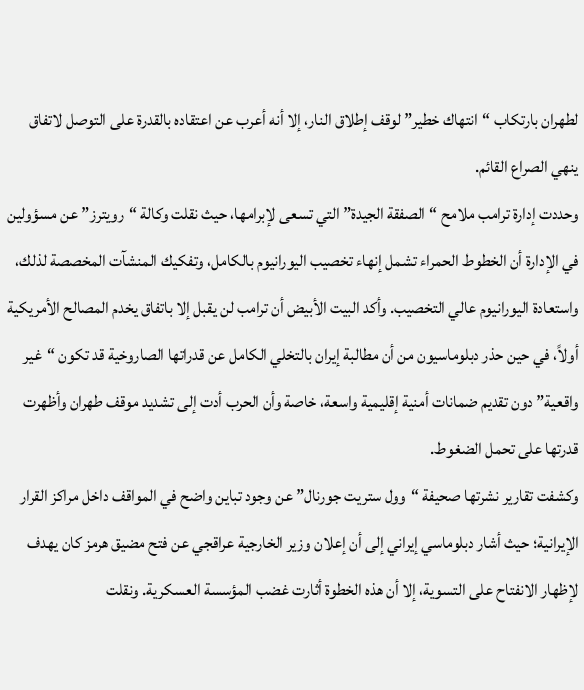لطهران بارتكاب “انتهاك خطير” لوقف إطلاق النار، إلا أنه أعرب عن اعتقاده بالقدرة على التوصل لاتفاق ينهي الصراع القائم.
وحددت إدارة ترامب ملامح “الصفقة الجيدة” التي تسعى لإبرامها، حيث نقلت وكالة “رويترز” عن مسؤولين في الإدارة أن الخطوط الحمراء تشمل إنهاء تخصيب اليورانيوم بالكامل، وتفكيك المنشآت المخصصة لذلك، واستعادة اليورانيوم عالي التخصيب. وأكد البيت الأبيض أن ترامب لن يقبل إلا باتفاق يخدم المصالح الأمريكية أولاً، في حين حذر دبلوماسيون من أن مطالبة إيران بالتخلي الكامل عن قدراتها الصاروخية قد تكون “غير واقعية” دون تقديم ضمانات أمنية إقليمية واسعة، خاصة وأن الحرب أدت إلى تشديد موقف طهران وأظهرت قدرتها على تحمل الضغوط.
وكشفت تقارير نشرتها صحيفة “وول ستريت جورنال” عن وجود تباين واضح في المواقف داخل مراكز القرار الإيرانية؛ حيث أشار دبلوماسي إيراني إلى أن إعلان وزير الخارجية عراقجي عن فتح مضيق هرمز كان يهدف لإظهار الانفتاح على التسوية، إلا أن هذه الخطوة أثارت غضب المؤسسة العسكرية. ونقلت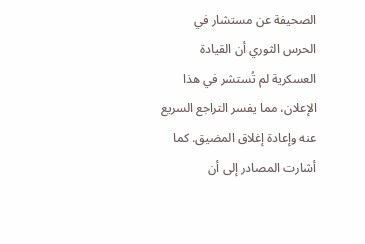الصحيفة عن مستشار في الحرس الثوري أن القيادة العسكرية لم تُستشر في هذا الإعلان، مما يفسر التراجع السريع عنه وإعادة إغلاق المضيق. كما أشارت المصادر إلى أن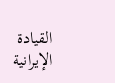القيادة الإيرانية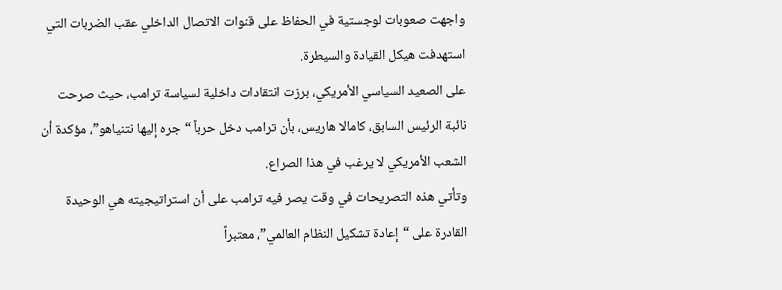واجهت صعوبات لوجستية في الحفاظ على قنوات الاتصال الداخلي عقب الضربات التي استهدفت هيكل القيادة والسيطرة.
على الصعيد السياسي الأمريكي، برزت انتقادات داخلية لسياسة ترامب، حيث صرحت نائبة الرئيس السابق، كامالا هاريس، بأن ترامب دخل حرباً “جره إليها نتنياهو”، مؤكدة أن الشعب الأمريكي لا يرغب في هذا الصراع.
وتأتي هذه التصريحات في وقت يصر فيه ترامب على أن استراتيجيته هي الوحيدة القادرة على “إعادة تشكيل النظام العالمي”، معتبراً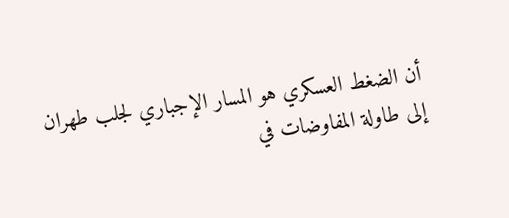أن الضغط العسكري هو المسار الإجباري لجلب طهران إلى طاولة المفاوضات في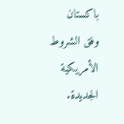باكستان وفق الشروط الأمريكية الجديدة.